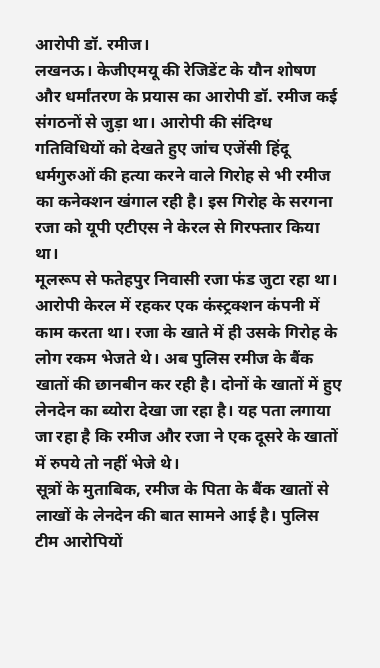आरोपी डॉ. रमीज।
लखनऊ। केजीएमयू की रेजिडेंट के यौन शोषण और धर्मांतरण के प्रयास का आरोपी डॉ. रमीज कई संगठनों से जुड़ा था। आरोपी की संदिग्ध गतिविधियों को देखते हुए जांच एजेंसी हिंदू धर्मगुरुओं की हत्या करने वाले गिरोह से भी रमीज का कनेक्शन खंगाल रही है। इस गिरोह के सरगना रजा को यूपी एटीएस ने केरल से गिरफ्तार किया था।
मूलरूप से फतेहपुर निवासी रजा फंड जुटा रहा था। आरोपी केरल में रहकर एक कंस्ट्रक्शन कंपनी में काम करता था। रजा के खाते में ही उसके गिरोह के लोग रकम भेजते थे। अब पुलिस रमीज के बैंक खातों की छानबीन कर रही है। दोनों के खातों में हुए लेनदेन का ब्योरा देखा जा रहा है। यह पता लगाया जा रहा है कि रमीज और रजा ने एक दूसरे के खातों में रुपये तो नहीं भेजे थे।
सूत्रों के मुताबिक, रमीज के पिता के बैंक खातों से लाखों के लेनदेन की बात सामने आई है। पुलिस टीम आरोपियों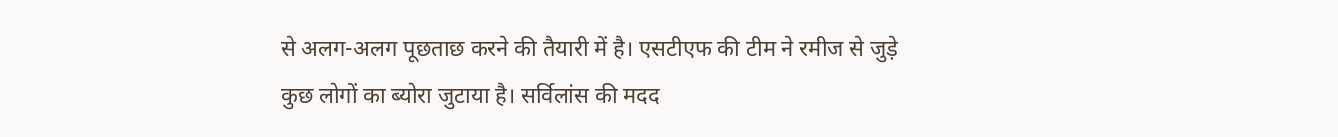से अलग-अलग पूछताछ करने की तैयारी में है। एसटीएफ की टीम ने रमीज से जुड़े कुछ लोगों का ब्योरा जुटाया है। सर्विलांस की मदद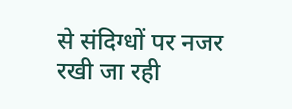से संदिग्धों पर नजर रखी जा रही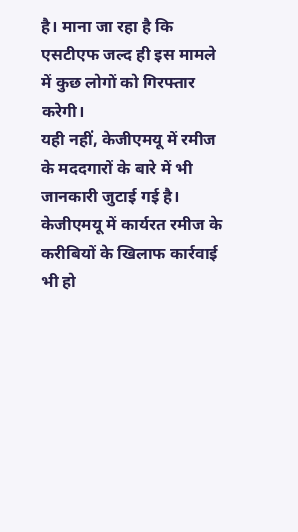है। माना जा रहा है कि एसटीएफ जल्द ही इस मामले में कुछ लोगों को गिरफ्तार करेगी।
यही नहीं, केजीएमयू में रमीज के मददगारों के बारे में भी जानकारी जुटाई गई है। केजीएमयू में कार्यरत रमीज के करीबियों के खिलाफ कार्रवाई भी हो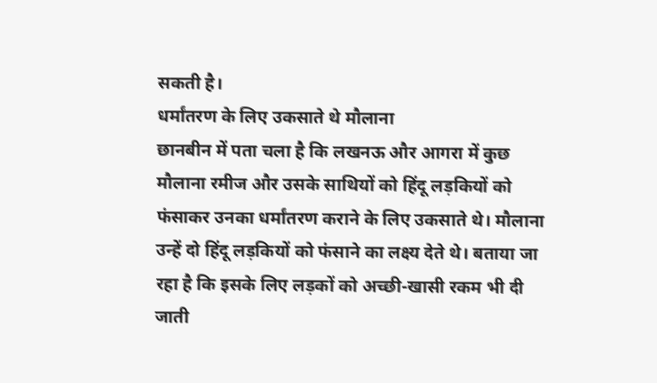सकती है।
धर्मांतरण के लिए उकसाते थे मौलाना
छानबीन में पता चला है कि लखनऊ और आगरा में कुछ मौलाना रमीज और उसके साथियों को हिंदू लड़कियों को फंसाकर उनका धर्मांतरण कराने के लिए उकसाते थे। मौलाना उन्हें दो हिंदू लड़कियों को फंसाने का लक्ष्य देते थे। बताया जा रहा है कि इसके लिए लड़कों को अच्छी-खासी रकम भी दी जाती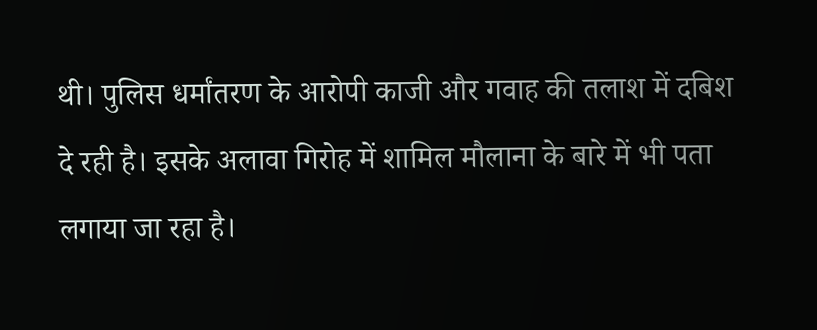थी। पुलिस धर्मांतरण के आरोपी काजी और गवाह की तलाश में दबिश दे रही है। इसके अलावा गिरोह में शामिल मौलाना के बारे में भी पता लगाया जा रहा है।